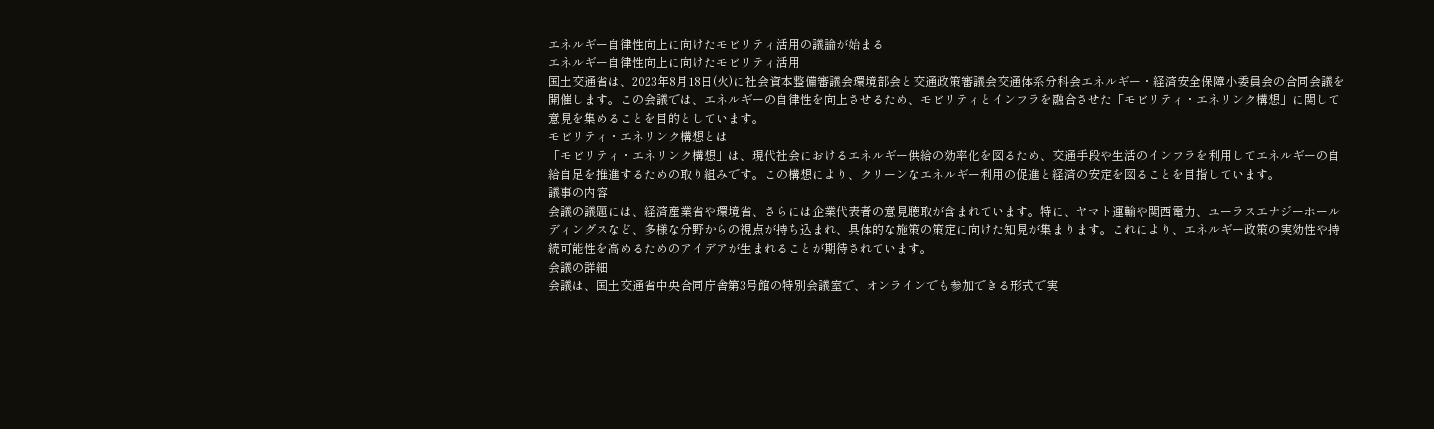エネルギー自律性向上に向けたモビリティ活用の議論が始まる
エネルギー自律性向上に向けたモビリティ活用
国土交通省は、2023年8月18日(火)に社会資本整備審議会環境部会と交通政策審議会交通体系分科会エネルギー・経済安全保障小委員会の合同会議を開催します。この会議では、エネルギーの自律性を向上させるため、モビリティとインフラを融合させた「モビリティ・エネリンク構想」に関して意見を集めることを目的としています。
モビリティ・エネリンク構想とは
「モビリティ・エネリンク構想」は、現代社会におけるエネルギー供給の効率化を図るため、交通手段や生活のインフラを利用してエネルギーの自給自足を推進するための取り組みです。この構想により、クリーンなエネルギー利用の促進と経済の安定を図ることを目指しています。
議事の内容
会議の議題には、経済産業省や環境省、さらには企業代表者の意見聴取が含まれています。特に、ヤマト運輸や関西電力、ユーラスエナジーホールディングスなど、多様な分野からの視点が持ち込まれ、具体的な施策の策定に向けた知見が集まります。これにより、エネルギー政策の実効性や持続可能性を高めるためのアイデアが生まれることが期待されています。
会議の詳細
会議は、国土交通省中央合同庁舎第3号館の特別会議室で、オンラインでも参加できる形式で実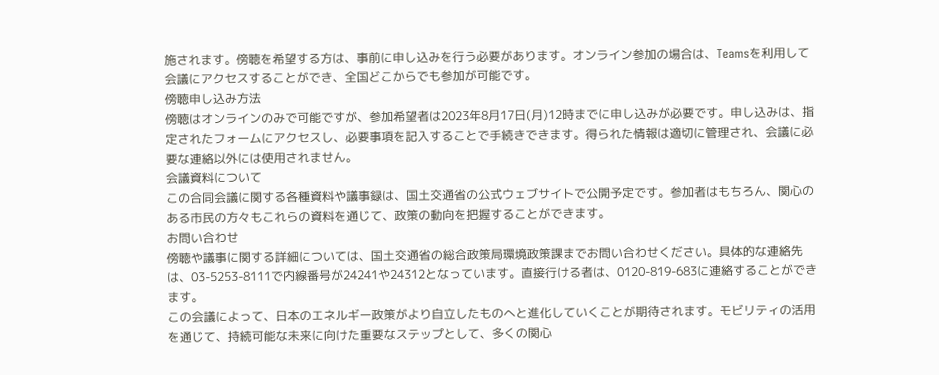施されます。傍聴を希望する方は、事前に申し込みを行う必要があります。オンライン参加の場合は、Teamsを利用して会議にアクセスすることができ、全国どこからでも参加が可能です。
傍聴申し込み方法
傍聴はオンラインのみで可能ですが、参加希望者は2023年8月17日(月)12時までに申し込みが必要です。申し込みは、指定されたフォームにアクセスし、必要事項を記入することで手続きできます。得られた情報は適切に管理され、会議に必要な連絡以外には使用されません。
会議資料について
この合同会議に関する各種資料や議事録は、国土交通省の公式ウェブサイトで公開予定です。参加者はもちろん、関心のある市民の方々もこれらの資料を通じて、政策の動向を把握することができます。
お問い合わせ
傍聴や議事に関する詳細については、国土交通省の総合政策局環境政策課までお問い合わせください。具体的な連絡先は、03-5253-8111で内線番号が24241や24312となっています。直接行ける者は、0120-819-683に連絡することができます。
この会議によって、日本のエネルギー政策がより自立したものへと進化していくことが期待されます。モビリティの活用を通じて、持続可能な未来に向けた重要なステップとして、多くの関心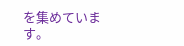を集めています。